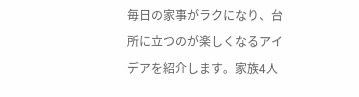毎日の家事がラクになり、台所に立つのが楽しくなるアイデアを紹介します。家族4人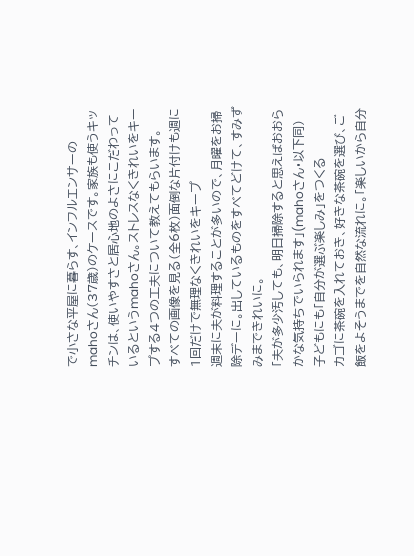で小さな平屋に暮らす、インフルエンサーのmahoさん(37歳)のケースです。家族も使うキッチンは、使いやすさと居心地のよさにこだわっているというmahoさん。ストレスなくきれいをキープする4つの工夫について教えてもらいます。
すべての画像を見る(全6枚)面倒な片付けも週に1回だけで無理なくきれいをキープ
週末に夫が料理することが多いので、月曜をお掃除デーに。出しているものをすべてどけて、すみずみまできれいに。
「夫が多少汚しても、明日掃除すると思えばおおらかな気持ちでいられます」(mahoさん・以下同)
子どもにも「自分が選ぶ楽しみ」をつくる
カゴに茶碗を入れておき、好きな茶碗を選び、ご飯をよそうまでを自然な流れに。「楽しいから自分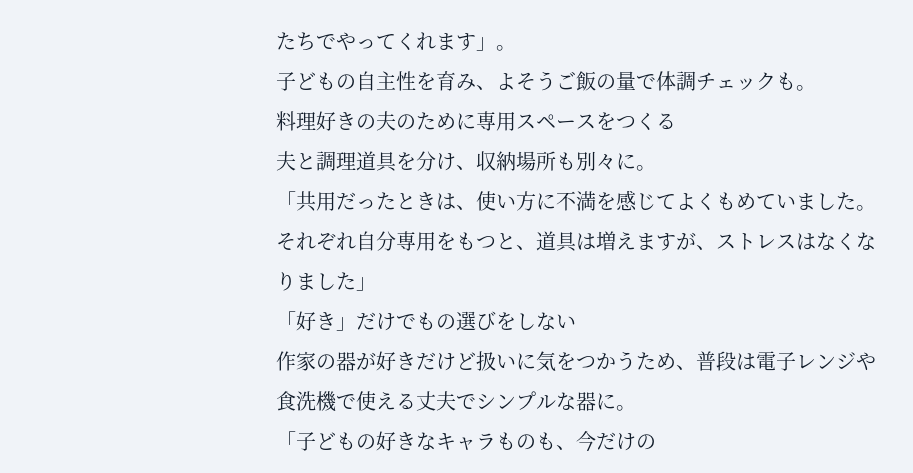たちでやってくれます」。
子どもの自主性を育み、よそうご飯の量で体調チェックも。
料理好きの夫のために専用スペースをつくる
夫と調理道具を分け、収納場所も別々に。
「共用だったときは、使い方に不満を感じてよくもめていました。それぞれ自分専用をもつと、道具は増えますが、ストレスはなくなりました」
「好き」だけでもの選びをしない
作家の器が好きだけど扱いに気をつかうため、普段は電子レンジや食洗機で使える丈夫でシンプルな器に。
「子どもの好きなキャラものも、今だけの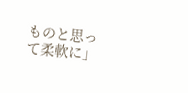ものと思って柔軟に」